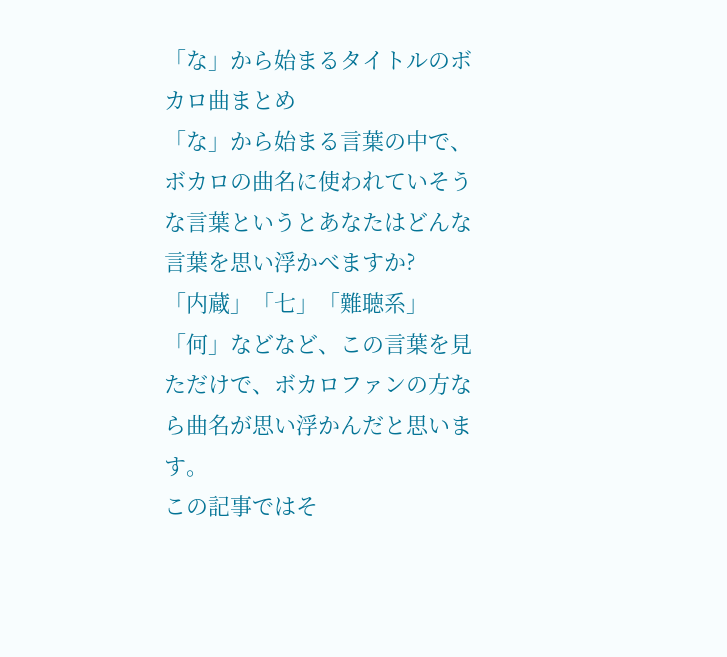「な」から始まるタイトルのボカロ曲まとめ
「な」から始まる言葉の中で、ボカロの曲名に使われていそうな言葉というとあなたはどんな言葉を思い浮かべますか?
「内蔵」「七」「難聴系」「何」などなど、この言葉を見ただけで、ボカロファンの方なら曲名が思い浮かんだと思います。
この記事ではそ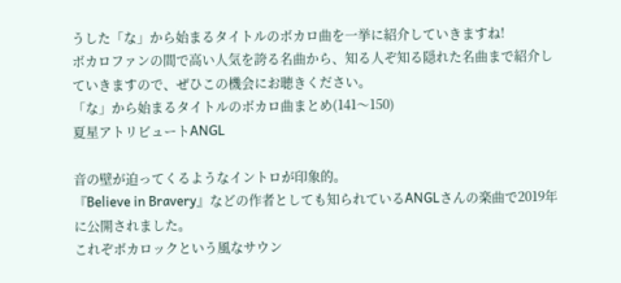うした「な」から始まるタイトルのボカロ曲を一挙に紹介していきますね!
ボカロファンの間で高い人気を誇る名曲から、知る人ぞ知る隠れた名曲まで紹介していきますので、ぜひこの機会にお聴きください。
「な」から始まるタイトルのボカロ曲まとめ(141〜150)
夏星アトリビュートANGL

音の壁が迫ってくるようなイントロが印象的。
『Believe in Bravery』などの作者としても知られているANGLさんの楽曲で2019年に公開されました。
これぞボカロックという風なサウン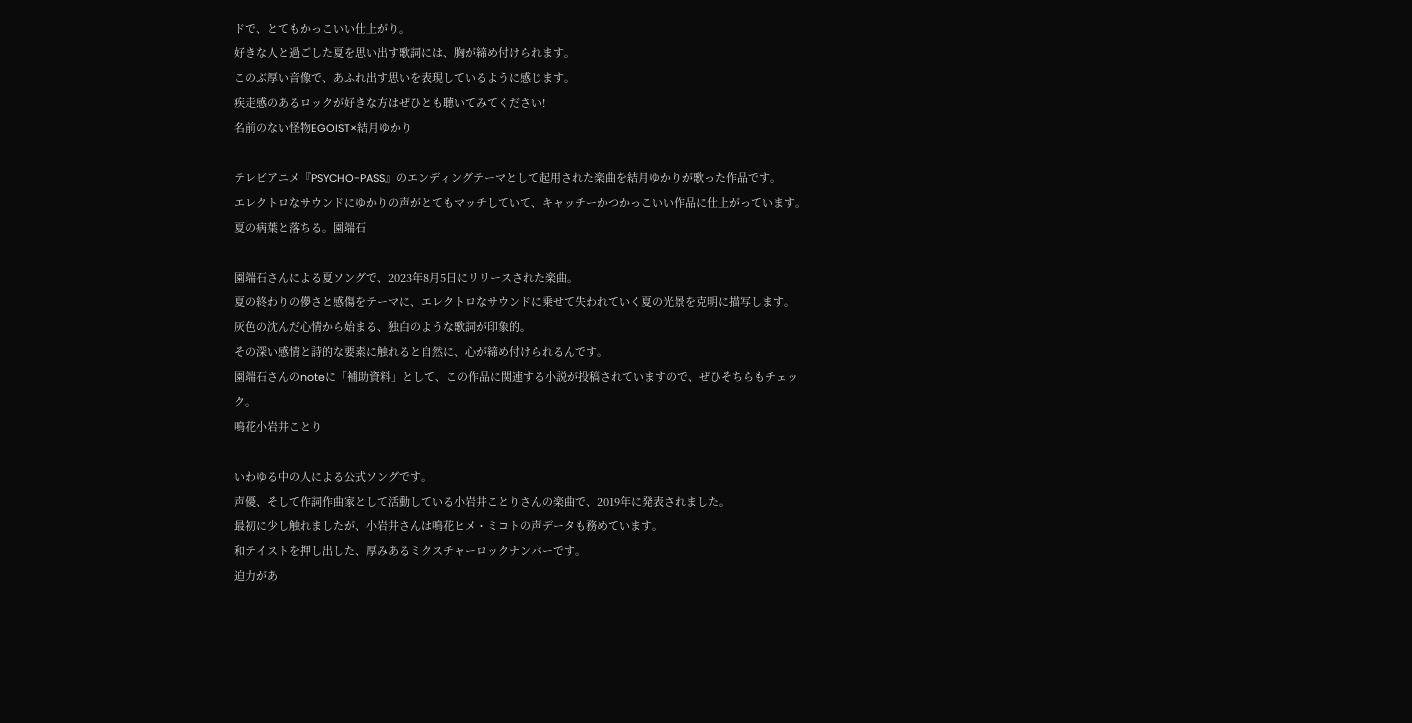ドで、とてもかっこいい仕上がり。
好きな人と過ごした夏を思い出す歌詞には、胸が締め付けられます。
このぶ厚い音像で、あふれ出す思いを表現しているように感じます。
疾走感のあるロックが好きな方はぜひとも聴いてみてください!
名前のない怪物EGOIST×結月ゆかり

テレビアニメ『PSYCHO-PASS』のエンディングテーマとして起用された楽曲を結月ゆかりが歌った作品です。
エレクトロなサウンドにゆかりの声がとてもマッチしていて、キャッチーかつかっこいい作品に仕上がっています。
夏の病葉と落ちる。園端石

園端石さんによる夏ソングで、2023年8月5日にリリースされた楽曲。
夏の終わりの儚さと感傷をテーマに、エレクトロなサウンドに乗せて失われていく夏の光景を克明に描写します。
灰色の沈んだ心情から始まる、独白のような歌詞が印象的。
その深い感情と詩的な要素に触れると自然に、心が締め付けられるんです。
園端石さんのnoteに「補助資料」として、この作品に関連する小説が投稿されていますので、ぜひそちらもチェック。
鳴花小岩井ことり

いわゆる中の人による公式ソングです。
声優、そして作詞作曲家として活動している小岩井ことりさんの楽曲で、2019年に発表されました。
最初に少し触れましたが、小岩井さんは鳴花ヒメ・ミコトの声データも務めています。
和テイストを押し出した、厚みあるミクスチャーロックナンバーです。
迫力があ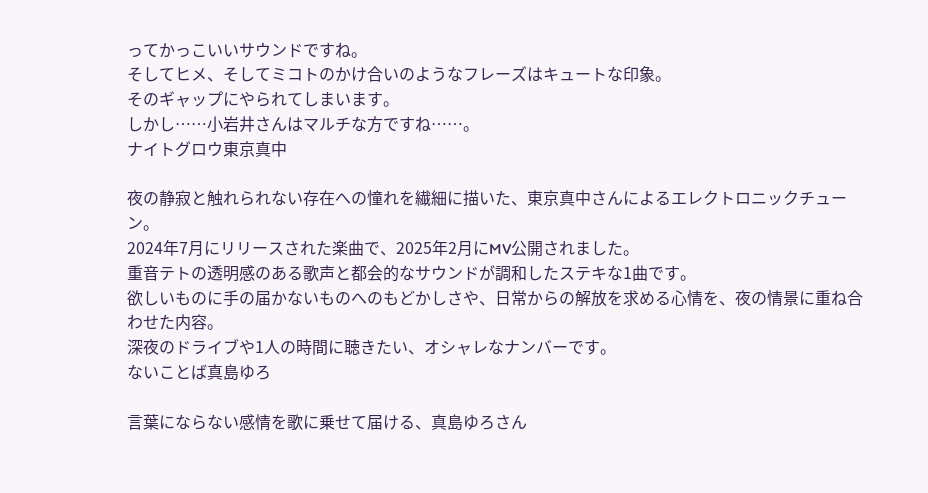ってかっこいいサウンドですね。
そしてヒメ、そしてミコトのかけ合いのようなフレーズはキュートな印象。
そのギャップにやられてしまいます。
しかし……小岩井さんはマルチな方ですね……。
ナイトグロウ東京真中

夜の静寂と触れられない存在への憧れを繊細に描いた、東京真中さんによるエレクトロニックチューン。
2024年7月にリリースされた楽曲で、2025年2月にMV公開されました。
重音テトの透明感のある歌声と都会的なサウンドが調和したステキな1曲です。
欲しいものに手の届かないものへのもどかしさや、日常からの解放を求める心情を、夜の情景に重ね合わせた内容。
深夜のドライブや1人の時間に聴きたい、オシャレなナンバーです。
ないことば真島ゆろ

言葉にならない感情を歌に乗せて届ける、真島ゆろさん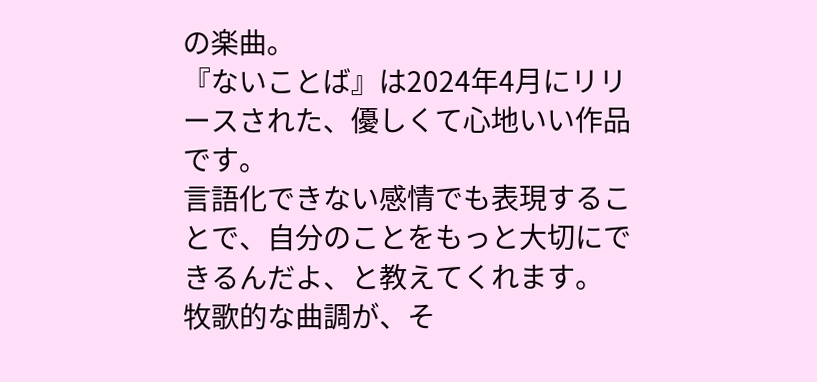の楽曲。
『ないことば』は2024年4月にリリースされた、優しくて心地いい作品です。
言語化できない感情でも表現することで、自分のことをもっと大切にできるんだよ、と教えてくれます。
牧歌的な曲調が、そ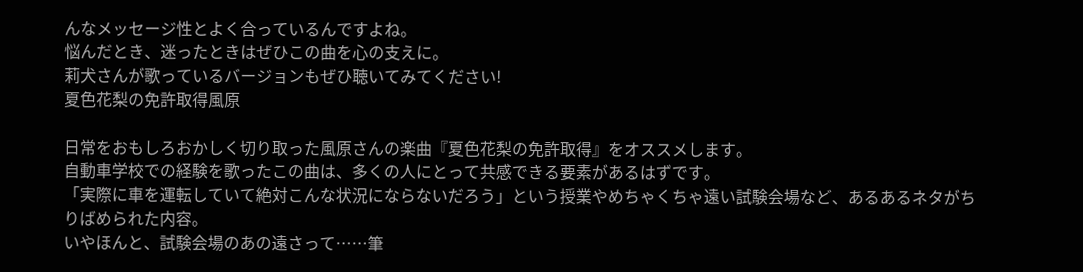んなメッセージ性とよく合っているんですよね。
悩んだとき、迷ったときはぜひこの曲を心の支えに。
莉犬さんが歌っているバージョンもぜひ聴いてみてください!
夏色花梨の免許取得風原

日常をおもしろおかしく切り取った風原さんの楽曲『夏色花梨の免許取得』をオススメします。
自動車学校での経験を歌ったこの曲は、多くの人にとって共感できる要素があるはずです。
「実際に車を運転していて絶対こんな状況にならないだろう」という授業やめちゃくちゃ遠い試験会場など、あるあるネタがちりばめられた内容。
いやほんと、試験会場のあの遠さって……筆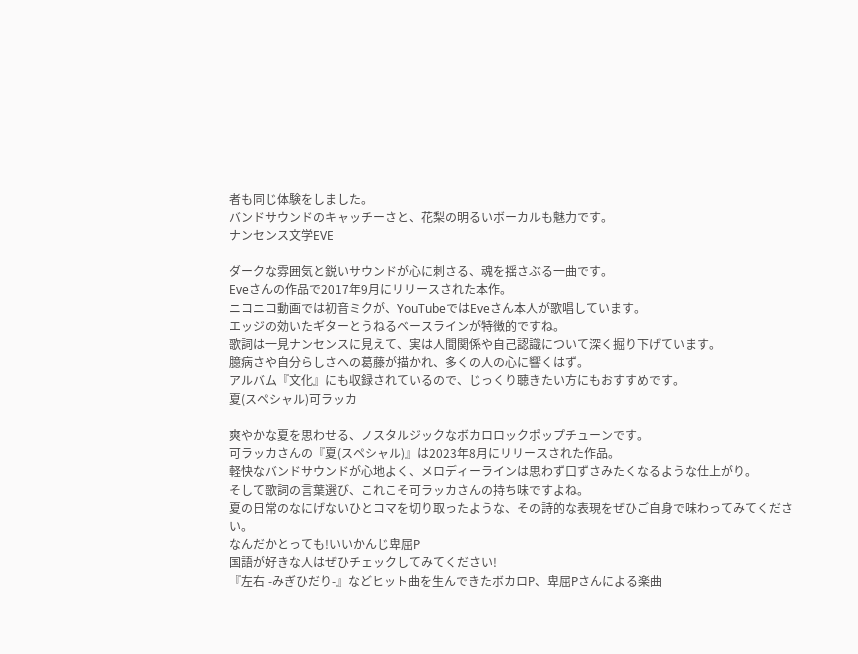者も同じ体験をしました。
バンドサウンドのキャッチーさと、花梨の明るいボーカルも魅力です。
ナンセンス文学EVE

ダークな雰囲気と鋭いサウンドが心に刺さる、魂を揺さぶる一曲です。
Eveさんの作品で2017年9月にリリースされた本作。
ニコニコ動画では初音ミクが、YouTubeではEveさん本人が歌唱しています。
エッジの効いたギターとうねるベースラインが特徴的ですね。
歌詞は一見ナンセンスに見えて、実は人間関係や自己認識について深く掘り下げています。
臆病さや自分らしさへの葛藤が描かれ、多くの人の心に響くはず。
アルバム『文化』にも収録されているので、じっくり聴きたい方にもおすすめです。
夏(スペシャル)可ラッカ

爽やかな夏を思わせる、ノスタルジックなボカロロックポップチューンです。
可ラッカさんの『夏(スペシャル)』は2023年8月にリリースされた作品。
軽快なバンドサウンドが心地よく、メロディーラインは思わず口ずさみたくなるような仕上がり。
そして歌詞の言葉選び、これこそ可ラッカさんの持ち味ですよね。
夏の日常のなにげないひとコマを切り取ったような、その詩的な表現をぜひご自身で味わってみてください。
なんだかとっても!いいかんじ卑屈P
国語が好きな人はぜひチェックしてみてください!
『左右 -みぎひだり-』などヒット曲を生んできたボカロP、卑屈Pさんによる楽曲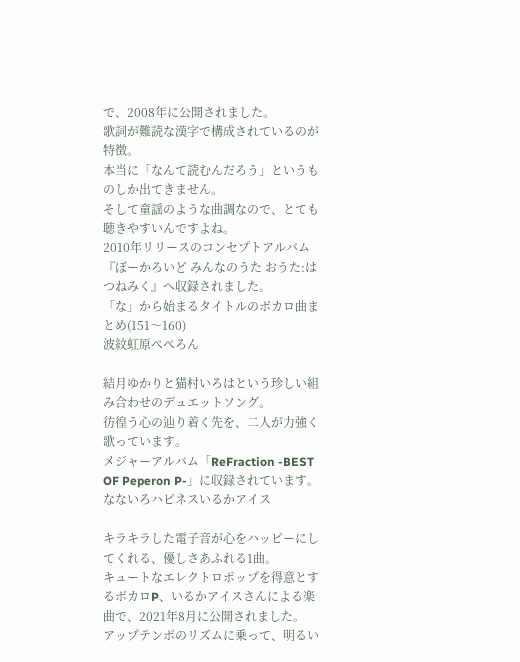で、2008年に公開されました。
歌詞が難読な漢字で構成されているのが特徴。
本当に「なんて読むんだろう」というものしか出てきません。
そして童謡のような曲調なので、とても聴きやすいんですよね。
2010年リリースのコンセプトアルバム『ぼーかろいど みんなのうた おうた:はつねみく』へ収録されました。
「な」から始まるタイトルのボカロ曲まとめ(151〜160)
波紋虹原ぺぺろん

結月ゆかりと猫村いろはという珍しい組み合わせのデュエットソング。
彷徨う心の辿り着く先を、二人が力強く歌っています。
メジャーアルバム「ReFraction -BEST OF Peperon P-」に収録されています。
なないろハピネスいるかアイス

キラキラした電子音が心をハッピーにしてくれる、優しさあふれる1曲。
キュートなエレクトロポップを得意とするボカロP、いるかアイスさんによる楽曲で、2021年8月に公開されました。
アップテンポのリズムに乗って、明るい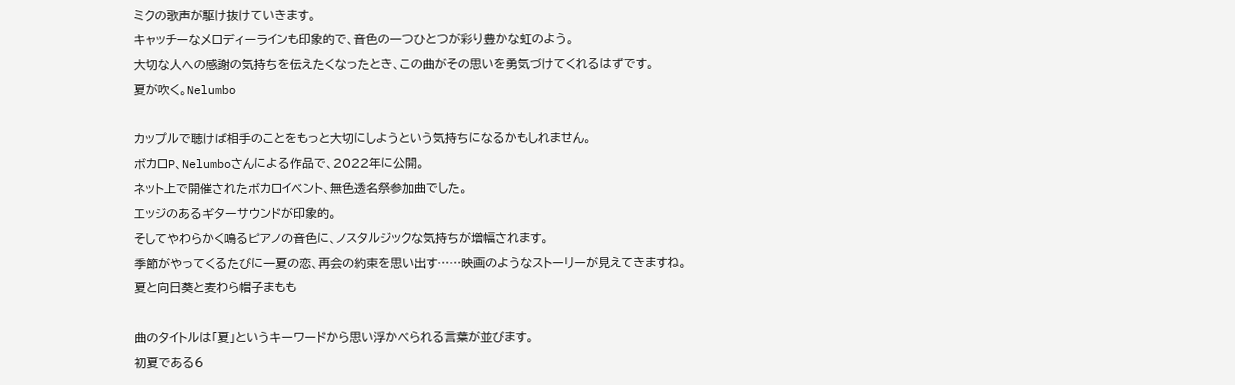ミクの歌声が駆け抜けていきます。
キャッチーなメロディーラインも印象的で、音色の一つひとつが彩り豊かな虹のよう。
大切な人への感謝の気持ちを伝えたくなったとき、この曲がその思いを勇気づけてくれるはずです。
夏が吹く。Nelumbo

カップルで聴けば相手のことをもっと大切にしようという気持ちになるかもしれません。
ボカロP、Nelumboさんによる作品で、2022年に公開。
ネット上で開催されたボカロイベント、無色透名祭参加曲でした。
エッジのあるギターサウンドが印象的。
そしてやわらかく鳴るピアノの音色に、ノスタルジックな気持ちが増幅されます。
季節がやってくるたびに一夏の恋、再会の約束を思い出す……映画のようなストーリーが見えてきますね。
夏と向日葵と麦わら帽子まもも

曲のタイトルは「夏」というキーワードから思い浮かべられる言葉が並びます。
初夏である6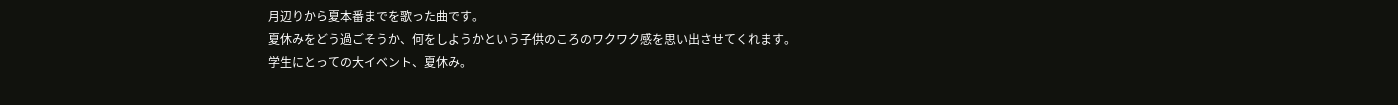月辺りから夏本番までを歌った曲です。
夏休みをどう過ごそうか、何をしようかという子供のころのワクワク感を思い出させてくれます。
学生にとっての大イベント、夏休み。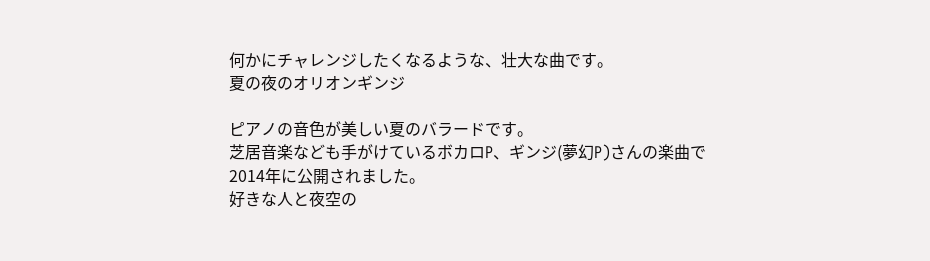何かにチャレンジしたくなるような、壮大な曲です。
夏の夜のオリオンギンジ

ピアノの音色が美しい夏のバラードです。
芝居音楽なども手がけているボカロP、ギンジ(夢幻P)さんの楽曲で2014年に公開されました。
好きな人と夜空の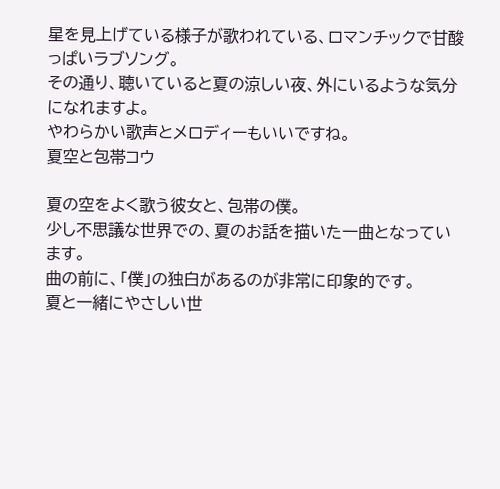星を見上げている様子が歌われている、ロマンチックで甘酸っぱいラブソング。
その通り、聴いていると夏の涼しい夜、外にいるような気分になれますよ。
やわらかい歌声とメロディーもいいですね。
夏空と包帯コウ

夏の空をよく歌う彼女と、包帯の僕。
少し不思議な世界での、夏のお話を描いた一曲となっています。
曲の前に、「僕」の独白があるのが非常に印象的です。
夏と一緒にやさしい世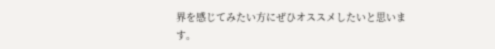界を感じてみたい方にぜひオススメしたいと思います。